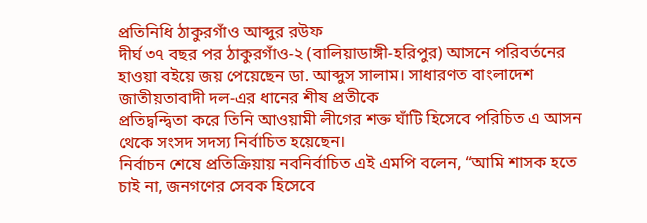প্রতিনিধি ঠাকুরগাঁও আব্দুর রউফ
দীর্ঘ ৩৭ বছর পর ঠাকুরগাঁও-২ (বালিয়াডাঙ্গী-হরিপুর) আসনে পরিবর্তনের
হাওয়া বইয়ে জয় পেয়েছেন ডা. আব্দুস সালাম। সাধারণত বাংলাদেশ জাতীয়তাবাদী দল-এর ধানের শীষ প্রতীকে
প্রতিদ্বন্দ্বিতা করে তিনি আওয়ামী লীগের শক্ত ঘাঁটি হিসেবে পরিচিত এ আসন থেকে সংসদ সদস্য নির্বাচিত হয়েছেন।
নির্বাচন শেষে প্রতিক্রিয়ায় নবনির্বাচিত এই এমপি বলেন, “আমি শাসক হতে চাই না, জনগণের সেবক হিসেবে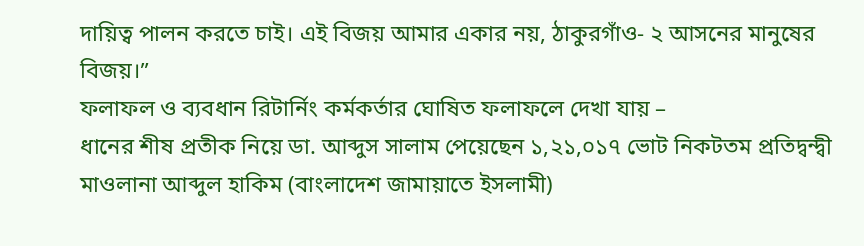দায়িত্ব পালন করতে চাই। এই বিজয় আমার একার নয়, ঠাকুরগাঁও- ২ আসনের মানুষের বিজয়।”
ফলাফল ও ব্যবধান রিটার্নিং কর্মকর্তার ঘোষিত ফলাফলে দেখা যায় –
ধানের শীষ প্রতীক নিয়ে ডা. আব্দুস সালাম পেয়েছেন ১,২১,০১৭ ভোট নিকটতম প্রতিদ্বন্দ্বী মাওলানা আব্দুল হাকিম (বাংলাদেশ জামায়াতে ইসলামী)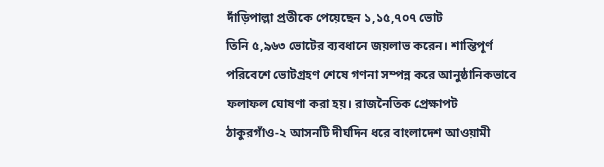দাঁড়িপাল্লা প্রতীকে পেয়েছেন ১,১৫,৭০৭ ভোট
তিনি ৫,৯৬৩ ভোটের ব্যবধানে জয়লাভ করেন। শান্তিপূর্ণ পরিবেশে ভোটগ্রহণ শেষে গণনা সম্পন্ন করে আনুষ্ঠানিকভাবে ফলাফল ঘোষণা করা হয়। রাজনৈতিক প্রেক্ষাপট ঠাকুরগাঁও-২ আসনটি দীর্ঘদিন ধরে বাংলাদেশ আওয়ামী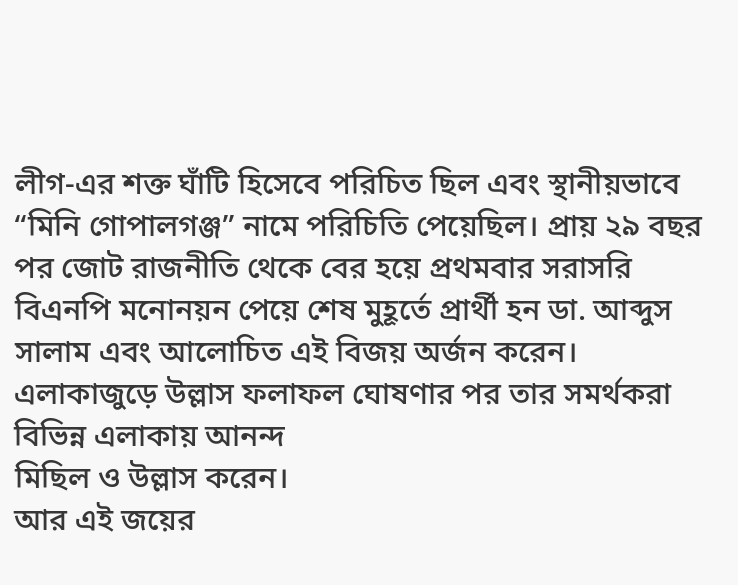লীগ-এর শক্ত ঘাঁটি হিসেবে পরিচিত ছিল এবং স্থানীয়ভাবে “মিনি গোপালগঞ্জ” নামে পরিচিতি পেয়েছিল। প্রায় ২৯ বছর পর জোট রাজনীতি থেকে বের হয়ে প্রথমবার সরাসরি বিএনপি মনোনয়ন পেয়ে শেষ মুহূর্তে প্রার্থী হন ডা. আব্দুস সালাম এবং আলোচিত এই বিজয় অর্জন করেন।
এলাকাজুড়ে উল্লাস ফলাফল ঘোষণার পর তার সমর্থকরা বিভিন্ন এলাকায় আনন্দ
মিছিল ও উল্লাস করেন।
আর এই জয়ের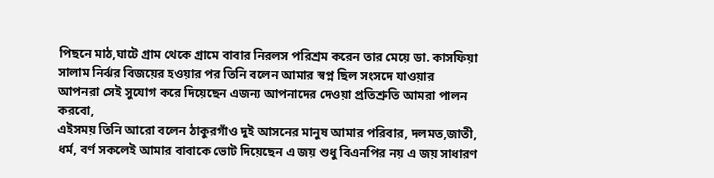পিছনে মাঠ,ঘাটে গ্রাম থেকে গ্রামে বাবার নিরলস পরিশ্রম করেন তার মেয়ে ডা. কাসফিয়া সালাম নির্ঝর বিজয়ের হওয়ার পর তিনি বলেন আমার স্বপ্ন ছিল সংসদে যাওয়ার
আপনরা সেই সুযোগ করে দিয়েছেন এজন্য আপনাদের দেওয়া প্রতিশ্রুতি আমরা পালন করবো,
এইসময় তিনি আরো বলেন ঠাকুরগাঁও দুই আসনের মানুষ আমার পরিবার, দলমত,জাতী, ধর্ম, বর্ণ সকলেই আমার বাবাকে ভোট দিয়েছেন এ জয় শুধু বিএনপির নয় এ জয় সাধারণ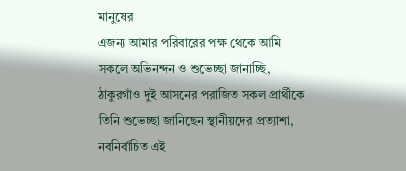মানুষের
এজন্য আমার পরিবারের পক্ষ থেকে আমি সকলে অভিনন্দন ও শুভেচ্ছা জানাচ্ছি, ঠাকুরগাঁও দুই আসনের পরাজিত সকল প্রার্থীকে তিনি শুভেচ্ছা জানিছেন স্থানীয়দের প্রত্যাশা, নবনির্বাচিত এই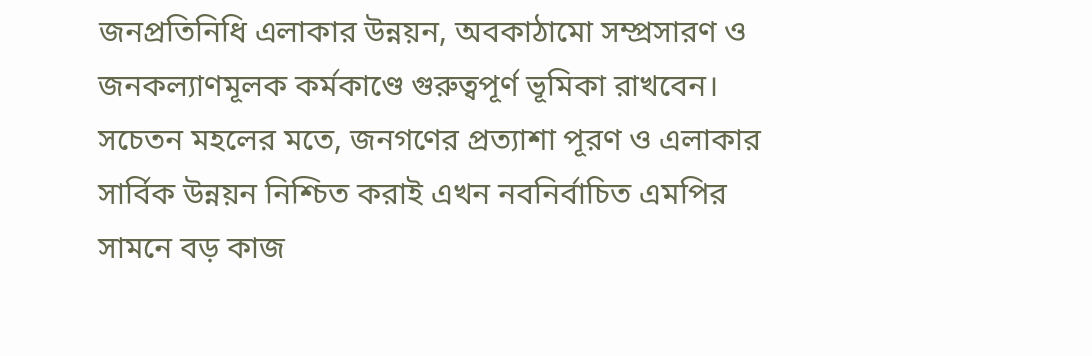জনপ্রতিনিধি এলাকার উন্নয়ন, অবকাঠামো সম্প্রসারণ ও জনকল্যাণমূলক কর্মকাণ্ডে গুরুত্বপূর্ণ ভূমিকা রাখবেন।
সচেতন মহলের মতে, জনগণের প্রত্যাশা পূরণ ও এলাকার সার্বিক উন্নয়ন নিশ্চিত করাই এখন নবনির্বাচিত এমপির
সামনে বড় কাজ